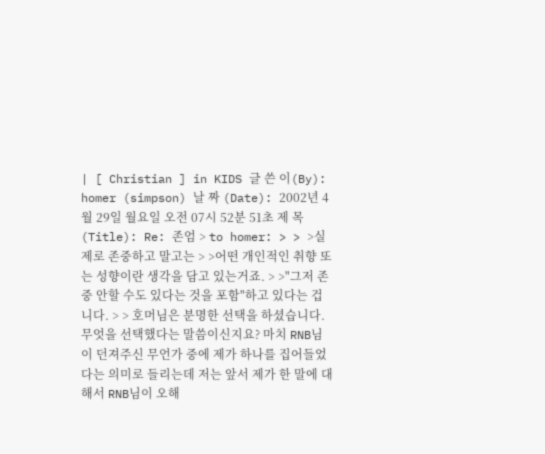| [ Christian ] in KIDS 글 쓴 이(By): homer (simpson) 날 짜 (Date): 2002년 4월 29일 월요일 오전 07시 52분 51초 제 목(Title): Re: 존엄 > to homer: > > >실제로 존중하고 말고는 > >어떤 개인적인 취향 또는 성향이란 생각을 담고 있는거죠. > >"그저 존중 안할 수도 있다는 것을 포함"하고 있다는 겁니다. > > 호머님은 분명한 선택을 하셨습니다. 무엇을 선택했다는 말씀이신지요? 마치 RNB님이 던져주신 무언가 중에 제가 하나를 집어들었다는 의미로 들리는데 저는 앞서 제가 한 말에 대해서 RNB님이 오해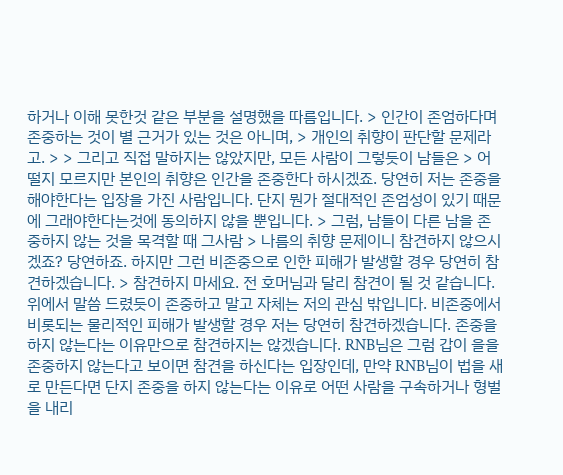하거나 이해 못한것 같은 부분을 설명했을 따름입니다. > 인간이 존엄하다며 존중하는 것이 별 근거가 있는 것은 아니며, > 개인의 취향이 판단할 문제라고. > > 그리고 직접 말하지는 않았지만, 모든 사람이 그렇듯이 남들은 > 어떨지 모르지만 본인의 취향은 인간을 존중한다 하시겠죠. 당연히 저는 존중을 해야한다는 입장을 가진 사람입니다. 단지 뭔가 절대적인 존엄성이 있기 때문에 그래야한다는것에 동의하지 않을 뿐입니다. > 그럼, 남들이 다른 남을 존중하지 않는 것을 목격할 때 그사람 > 나름의 취향 문제이니 참견하지 않으시겠죠? 당연하죠. 하지만 그런 비존중으로 인한 피해가 발생할 경우 당연히 참견하겠습니다. > 참견하지 마세요. 전 호머님과 달리 참견이 될 것 같습니다. 위에서 말씀 드렸듯이 존중하고 말고 자체는 저의 관심 밖입니다. 비존중에서 비롯되는 물리적인 피해가 발생할 경우 저는 당연히 참견하겠습니다. 존중을 하지 않는다는 이유만으로 참견하지는 않겠습니다. RNB님은 그럼 갑이 을을 존중하지 않는다고 보이면 참견을 하신다는 입장인데, 만약 RNB님이 법을 새로 만든다면 단지 존중을 하지 않는다는 이유로 어떤 사람을 구속하거나 형벌을 내리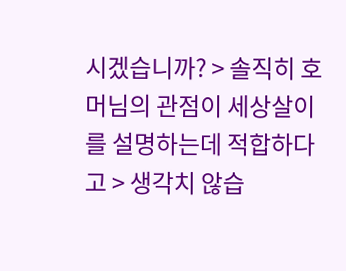시겠습니까? > 솔직히 호머님의 관점이 세상살이를 설명하는데 적합하다고 > 생각치 않습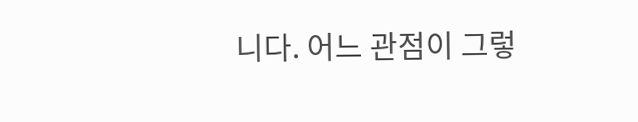니다. 어느 관점이 그렇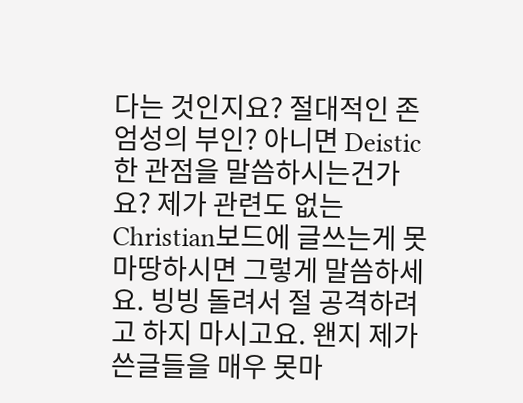다는 것인지요? 절대적인 존엄성의 부인? 아니면 Deistic한 관점을 말씀하시는건가요? 제가 관련도 없는 Christian보드에 글쓰는게 못마땅하시면 그렇게 말씀하세요. 빙빙 돌려서 절 공격하려고 하지 마시고요. 왠지 제가 쓴글들을 매우 못마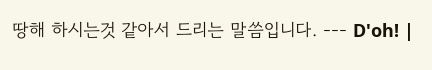땅해 하시는것 같아서 드리는 말씀입니다. --- D'oh! |